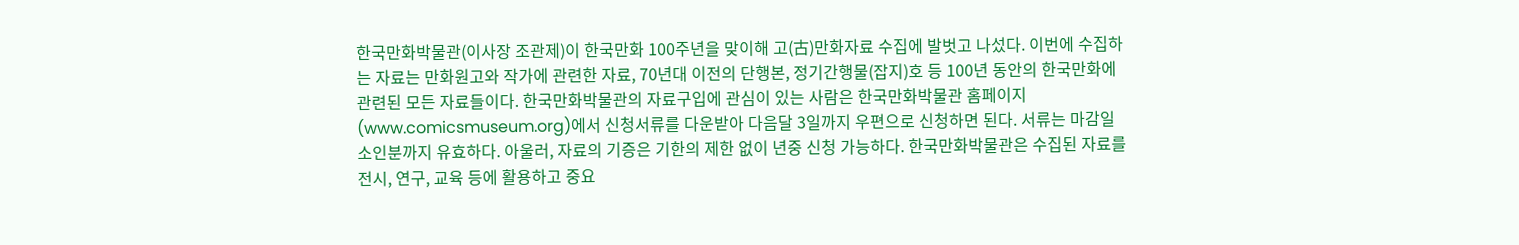한국만화박물관(이사장 조관제)이 한국만화 100주년을 맞이해 고(古)만화자료 수집에 발벗고 나섰다. 이번에 수집하는 자료는 만화원고와 작가에 관련한 자료, 70년대 이전의 단행본, 정기간행물(잡지)호 등 100년 동안의 한국만화에 관련된 모든 자료들이다. 한국만화박물관의 자료구입에 관심이 있는 사람은 한국만화박물관 홈페이지(www.comicsmuseum.org)에서 신청서류를 다운받아 다음달 3일까지 우편으로 신청하면 된다. 서류는 마감일 소인분까지 유효하다. 아울러, 자료의 기증은 기한의 제한 없이 년중 신청 가능하다. 한국만화박물관은 수집된 자료를 전시, 연구, 교육 등에 활용하고 중요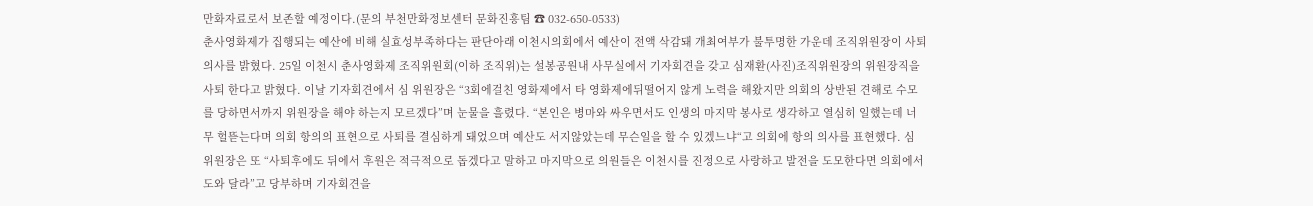만화자료로서 보존할 예정이다.(문의 부천만화정보센터 문화진흥팀 ☎ 032-650-0533)
춘사영화제가 집행되는 예산에 비해 실효성부족하다는 판단아래 이천시의회에서 예산이 전액 삭감돼 개최여부가 불투명한 가운데 조직위원장이 사퇴의사를 밝혔다. 25일 이천시 춘사영화제 조직위원회(이하 조직위)는 설봉공원내 사무실에서 기자회견을 갖고 심재환(사진)조직위원장의 위원장직을 사퇴 한다고 밝혔다. 이날 기자회견에서 심 위원장은 “3회에걸친 영화제에서 타 영화제에뒤떨어지 않게 노력을 해왔지만 의회의 상반된 견해로 수모를 당하면서까지 위원장을 해야 하는지 모르겠다”며 눈물을 흘렸다. “본인은 병마와 싸우면서도 인생의 마지막 봉사로 생각하고 열심히 일했는데 너무 헐뜯는다며 의회 항의의 표현으로 사퇴를 결심하게 돼었으며 예산도 서지않았는데 무슨일을 할 수 있겠느냐“고 의회에 항의 의사를 표현했다. 심 위원장은 또 “사퇴후에도 뒤에서 후원은 적극적으로 돕겠다고 말하고 마지막으로 의원들은 이천시를 진정으로 사랑하고 발전을 도모한다면 의회에서 도와 달라”고 당부하며 기자회견을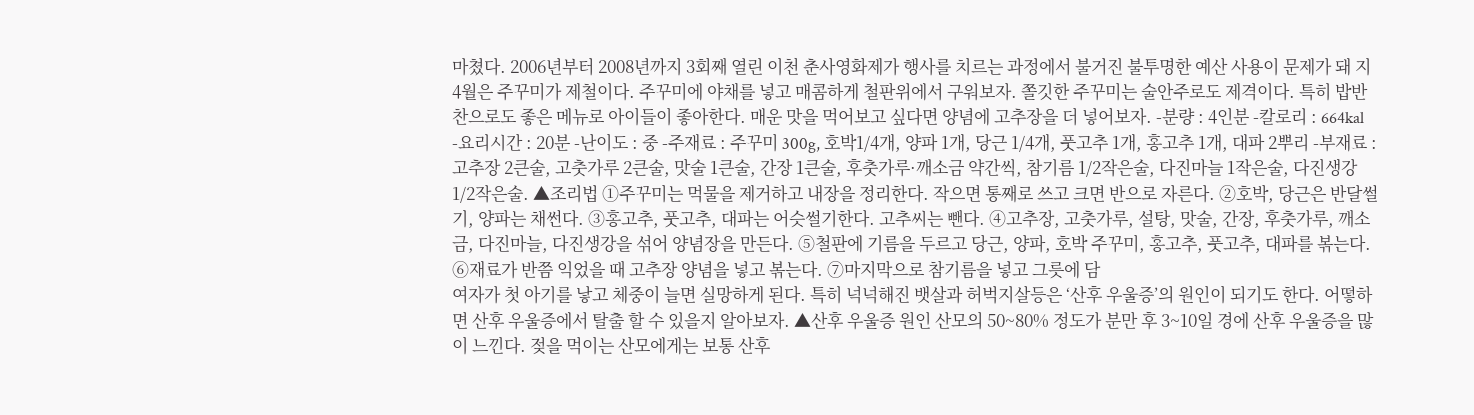마쳤다. 2006년부터 2008년까지 3회째 열린 이천 춘사영화제가 행사를 치르는 과정에서 불거진 불투명한 예산 사용이 문제가 돼 지
4월은 주꾸미가 제철이다. 주꾸미에 야채를 넣고 매콤하게 철판위에서 구워보자. 쫄깃한 주꾸미는 술안주로도 제격이다. 특히 밥반찬으로도 좋은 메뉴로 아이들이 좋아한다. 매운 맛을 먹어보고 싶다면 양념에 고추장을 더 넣어보자. -분량 : 4인분 -칼로리 : 664kal -요리시간 : 20분 -난이도 : 중 -주재료 : 주꾸미 300g, 호박1/4개, 양파 1개, 당근 1/4개, 풋고추 1개, 홍고추 1개, 대파 2뿌리 -부재료 : 고추장 2큰술, 고춧가루 2큰술, 맛술 1큰술, 간장 1큰술, 후춧가루·깨소금 약간씩, 참기름 1/2작은술, 다진마늘 1작은술, 다진생강 1/2작은술. ▲조리법 ①주꾸미는 먹물을 제거하고 내장을 정리한다. 작으면 통째로 쓰고 크면 반으로 자른다. ②호박, 당근은 반달썰기, 양파는 채썬다. ③홍고추, 풋고추, 대파는 어슷썰기한다. 고추씨는 뺀다. ④고추장, 고춧가루, 설탕, 맛술, 간장, 후춧가루, 깨소금, 다진마늘, 다진생강을 섞어 양념장을 만든다. ⑤철판에 기름을 두르고 당근, 양파, 호박 주꾸미, 홍고추, 풋고추, 대파를 볶는다. ⑥재료가 반쯤 익었을 때 고추장 양념을 넣고 볶는다. ⑦마지막으로 참기름을 넣고 그릇에 담
여자가 첫 아기를 낳고 체중이 늘면 실망하게 된다. 특히 넉넉해진 뱃살과 허벅지살등은 ‘산후 우울증’의 원인이 되기도 한다. 어떻하면 산후 우울증에서 탈출 할 수 있을지 알아보자. ▲산후 우울증 원인 산모의 50~80% 정도가 분만 후 3~10일 경에 산후 우울증을 많이 느낀다. 젖을 먹이는 산모에게는 보통 산후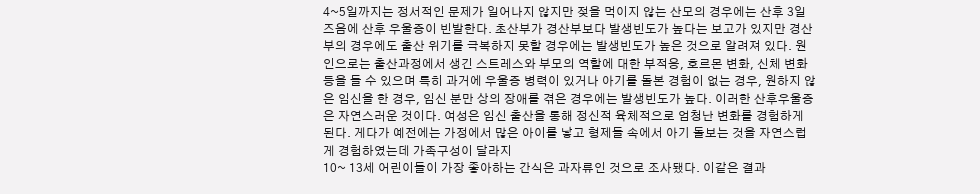4~5일까지는 정서적인 문제가 일어나지 않지만 젖을 먹이지 않는 산모의 경우에는 산후 3일 즈음에 산후 우울증이 빈발한다. 초산부가 경산부보다 발생빈도가 높다는 보고가 있지만 경산부의 경우에도 출산 위기를 극복하지 못할 경우에는 발생빈도가 높은 것으로 알려져 있다. 원인으로는 출산과정에서 생긴 스트레스와 부모의 역할에 대한 부적응, 호르몬 변화, 신체 변화 등을 들 수 있으며 특히 과거에 우울증 병력이 있거나 아기를 돌본 경험이 없는 경우, 원하지 않은 임신을 한 경우, 임신 분만 상의 장애를 겪은 경우에는 발생빈도가 높다. 이러한 산후우울증은 자연스러운 것이다. 여성은 임신 출산을 통해 정신적 육체적으로 엄청난 변화를 경험하게 된다. 게다가 예전에는 가정에서 많은 아이를 낳고 형제들 속에서 아기 돌보는 것을 자연스럽게 경험하였는데 가족구성이 달라지
10~ 13세 어린이들이 가장 좋아하는 간식은 과자류인 것으로 조사됐다. 이같은 결과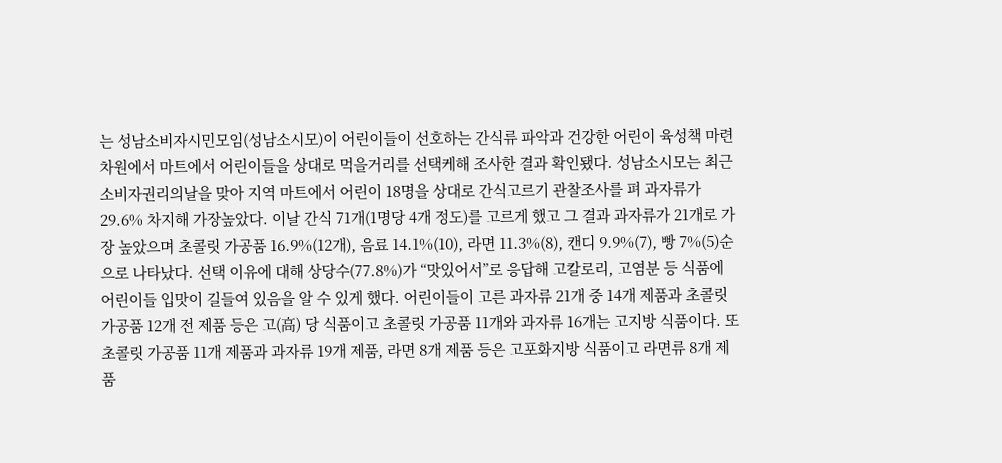는 성남소비자시민모임(성남소시모)이 어린이들이 선호하는 간식류 파악과 건강한 어린이 육성책 마련차원에서 마트에서 어린이들을 상대로 먹을거리를 선택케해 조사한 결과 확인됐다. 성남소시모는 최근 소비자권리의날을 맞아 지역 마트에서 어린이 18명을 상대로 간식고르기 관찰조사를 펴 과자류가 29.6% 차지해 가장높았다. 이날 간식 71개(1명당 4개 정도)를 고르게 했고 그 결과 과자류가 21개로 가장 높았으며 초콜릿 가공품 16.9%(12개), 음료 14.1%(10), 라면 11.3%(8), 캔디 9.9%(7), 빵 7%(5)순으로 나타났다. 선택 이유에 대해 상당수(77.8%)가 “맛있어서”로 응답해 고칼로리, 고염분 등 식품에 어린이들 입맛이 길들여 있음을 알 수 있게 했다. 어린이들이 고른 과자류 21개 중 14개 제품과 초콜릿 가공품 12개 전 제품 등은 고(高) 당 식품이고 초콜릿 가공품 11개와 과자류 16개는 고지방 식품이다. 또 초콜릿 가공품 11개 제품과 과자류 19개 제품, 라면 8개 제품 등은 고포화지방 식품이고 라면류 8개 제품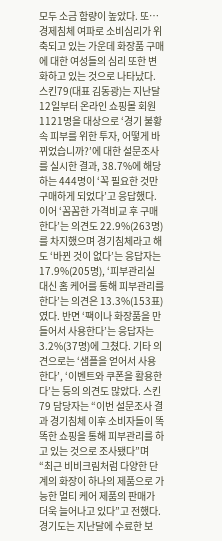모두 소금 함량이 높았다. 또…
경제침체 여파로 소비심리가 위축되고 있는 가운데 화장품 구매에 대한 여성들의 심리 또한 변화하고 있는 것으로 나타났다. 스킨79(대표 김동광)는 지난달 12일부터 온라인 쇼핑몰 회원 1121명을 대상으로 ‘경기 불황 속 피부를 위한 투자, 어떻게 바뀌었습니까?’에 대한 설문조사를 실시한 결과, 38.7%에 해당하는 444명이 ‘꼭 필요한 것만 구매하게 되었다’고 응답했다. 이어 ‘꼼꼼한 가격비교 후 구매한다’는 의견도 22.9%(263명)를 차지했으며 경기침체라고 해도 ‘바뀐 것이 없다’는 응답자는 17.9%(205명), ‘피부관리실 대신 홈 케어를 통해 피부관리를 한다’는 의견은 13.3%(153표)였다. 반면 ‘팩이나 화장품을 만들어서 사용한다’는 응답자는 3.2%(37명)에 그쳤다. 기타 의견으로는 ‘샘플을 얻어서 사용한다’, ‘이벤트와 쿠폰을 활용한다’는 등의 의견도 많았다. 스킨79 담당자는 “이번 설문조사 결과 경기침체 이후 소비자들이 똑똑한 쇼핑을 통해 피부관리를 하고 있는 것으로 조사됐다”며 “최근 비비크림처럼 다양한 단계의 화장이 하나의 제품으로 가능한 멀티 케어 제품의 판매가 더욱 늘어나고 있다”고 전했다.
경기도는 지난달에 수료한 보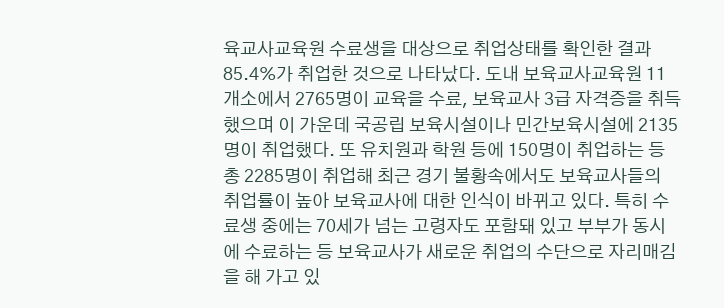육교사교육원 수료생을 대상으로 취업상태를 확인한 결과 85.4%가 취업한 것으로 나타났다. 도내 보육교사교육원 11개소에서 2765명이 교육을 수료, 보육교사 3급 자격증을 취득했으며 이 가운데 국공립 보육시설이나 민간보육시설에 2135명이 취업했다. 또 유치원과 학원 등에 150명이 취업하는 등 총 2285명이 취업해 최근 경기 불황속에서도 보육교사들의 취업률이 높아 보육교사에 대한 인식이 바뀌고 있다. 특히 수료생 중에는 70세가 넘는 고령자도 포함돼 있고 부부가 동시에 수료하는 등 보육교사가 새로운 취업의 수단으로 자리매김을 해 가고 있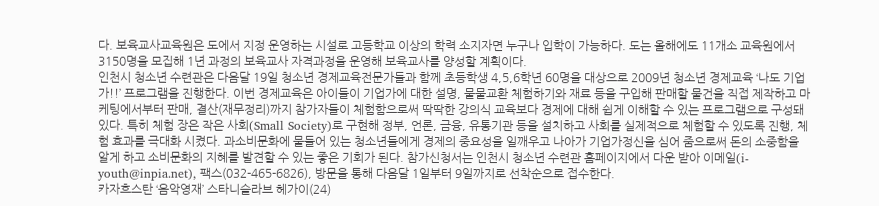다. 보육교사교육원은 도에서 지정 운영하는 시설로 고등학교 이상의 학력 소지자면 누구나 입학이 가능하다. 도는 올해에도 11개소 교육원에서 3150명을 모집해 1년 과정의 보육교사 자격과정을 운영해 보육교사를 양성할 계획이다.
인천시 청소년 수련관은 다음달 19일 청소년 경제교육전문가들과 함께 초등학생 4,5,6학년 60명을 대상으로 2009년 청소년 경제교육 ‘나도 기업가!!’ 프로그램을 진행한다. 이번 경제교육은 아이들이 기업가에 대한 설명, 물물교환 체험하기와 재료 등을 구입해 판매할 물건을 직접 제작하고 마케팅에서부터 판매, 결산(재무정리)까지 참가자들이 체험함으로써 딱딱한 강의식 교육보다 경제에 대해 쉽게 이해할 수 있는 프로그램으로 구성돼 있다. 특히 체험 장은 작은 사회(Small Society)로 구현해 정부, 언론, 금융, 유통기관 등을 설치하고 사회를 실제적으로 체험할 수 있도록 진행, 체험 효과를 극대화 시켰다. 과소비문화에 물들어 있는 청소년들에게 경제의 중요성을 일깨우고 나아가 기업가정신을 심어 줌으로써 돈의 소중함을 알게 하고 소비문화의 지혜를 발견할 수 있는 좋은 기회가 된다. 참가신청서는 인천시 청소년 수련관 홈페이지에서 다운 받아 이메일(i-youth@inpia.net), 팩스(032-465-6826), 방문을 통해 다음달 1일부터 9일까지로 선착순으로 접수한다.
카자흐스탄 ‘음악영재’ 스타니슬라브 헤가이(24)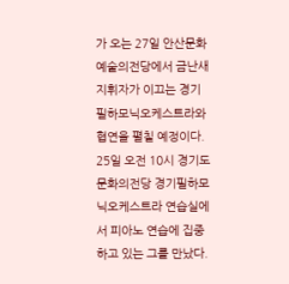가 오는 27일 안산문화예술의전당에서 금난새 지휘자가 이끄는 경기필하모닉오케스트라와 협연을 펼칠 예정이다. 25일 오전 10시 경기도문화의전당 경기필하모닉오케스트라 연습실에서 피아노 연습에 집중하고 있는 그를 만났다.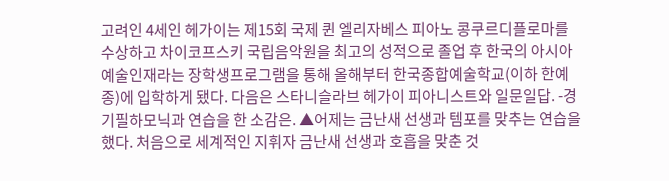고려인 4세인 헤가이는 제15회 국제 퀸 엘리자베스 피아노 콩쿠르디플로마를 수상하고 차이코프스키 국립음악원을 최고의 성적으로 졸업 후 한국의 아시아예술인재라는 장학생프로그램을 통해 올해부터 한국종합예술학교(이하 한예종)에 입학하게 됐다. 다음은 스타니슬라브 헤가이 피아니스트와 일문일답. -경기필하모닉과 연습을 한 소감은. ▲어제는 금난새 선생과 템포를 맞추는 연습을 했다. 처음으로 세계적인 지휘자 금난새 선생과 호흡을 맞춘 것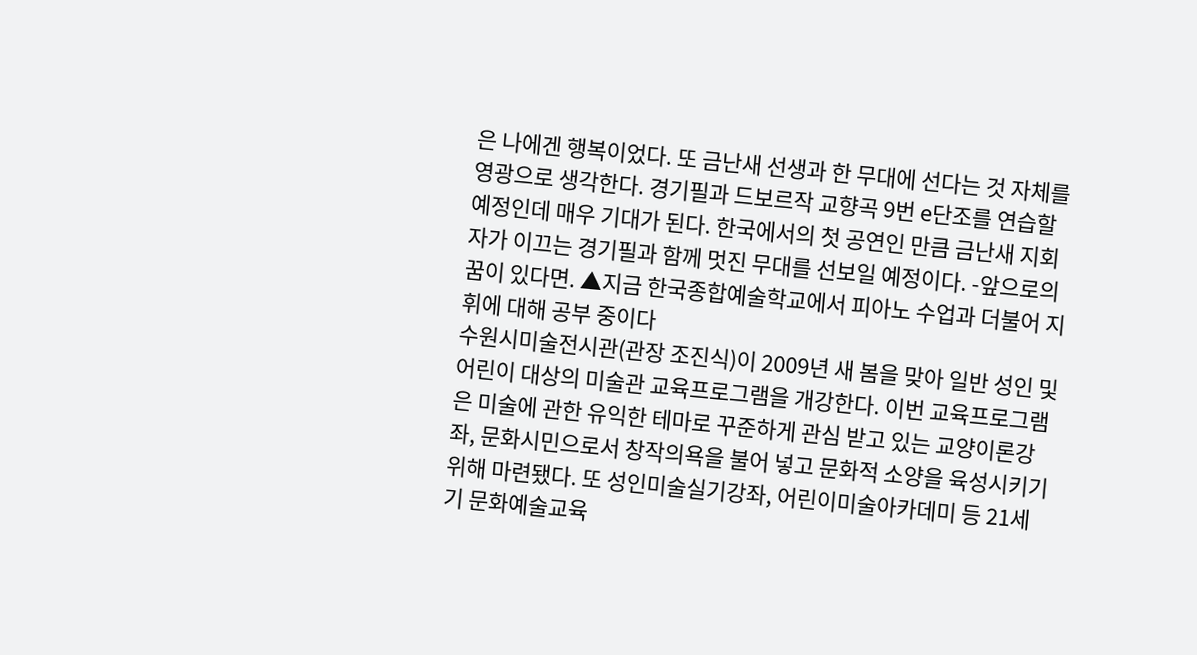은 나에겐 행복이었다. 또 금난새 선생과 한 무대에 선다는 것 자체를 영광으로 생각한다. 경기필과 드보르작 교향곡 9번 e단조를 연습할 예정인데 매우 기대가 된다. 한국에서의 첫 공연인 만큼 금난새 지회자가 이끄는 경기필과 함께 멋진 무대를 선보일 예정이다. -앞으로의 꿈이 있다면. ▲지금 한국종합예술학교에서 피아노 수업과 더불어 지휘에 대해 공부 중이다
수원시미술전시관(관장 조진식)이 2009년 새 봄을 맞아 일반 성인 및 어린이 대상의 미술관 교육프로그램을 개강한다. 이번 교육프로그램은 미술에 관한 유익한 테마로 꾸준하게 관심 받고 있는 교양이론강좌, 문화시민으로서 창작의욕을 불어 넣고 문화적 소양을 육성시키기 위해 마련됐다. 또 성인미술실기강좌, 어린이미술아카데미 등 21세기 문화예술교육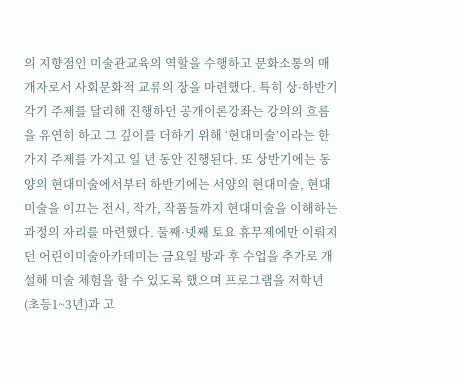의 지향점인 미술관교육의 역할을 수행하고 문화소통의 매개자로서 사회문화적 교류의 장을 마련했다. 특히 상·하반기 각기 주제를 달리해 진행하던 공개이론강좌는 강의의 흐름을 유연히 하고 그 깊이를 더하기 위해 ‘현대미술’이라는 한 가지 주제를 가지고 일 년 동안 진행된다. 또 상반기에는 동양의 현대미술에서부터 하반기에는 서양의 현대미술, 현대미술을 이끄는 전시, 작가, 작품들까지 현대미술을 이해하는 과정의 자리를 마련했다. 둘째·넷째 토요 휴무제에만 이뤄지던 어린이미술아카데미는 금요일 방과 후 수업을 추가로 개설해 미술 체험을 할 수 있도록 했으며 프로그램을 저학년(초등1~3년)과 고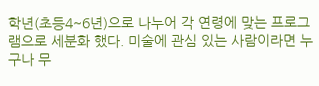학년(초등4~6년)으로 나누어 각 연령에 맞는 프로그램으로 세분화 했다. 미술에 관심 있는 사람이라면 누구나 무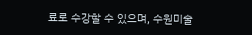료로 수강할 수 있으며, 수원미술